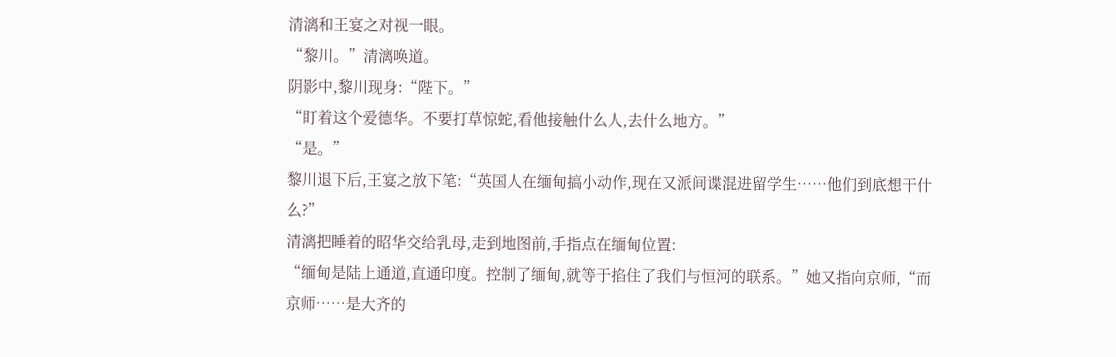清漓和王宴之对视一眼。
“黎川。”清漓唤道。
阴影中,黎川现身:“陛下。”
“盯着这个爱德华。不要打草惊蛇,看他接触什么人,去什么地方。”
“是。”
黎川退下后,王宴之放下笔:“英国人在缅甸搞小动作,现在又派间谍混进留学生……他们到底想干什么?”
清漓把睡着的昭华交给乳母,走到地图前,手指点在缅甸位置:
“缅甸是陆上通道,直通印度。控制了缅甸,就等于掐住了我们与恒河的联系。”她又指向京师,“而京师……是大齐的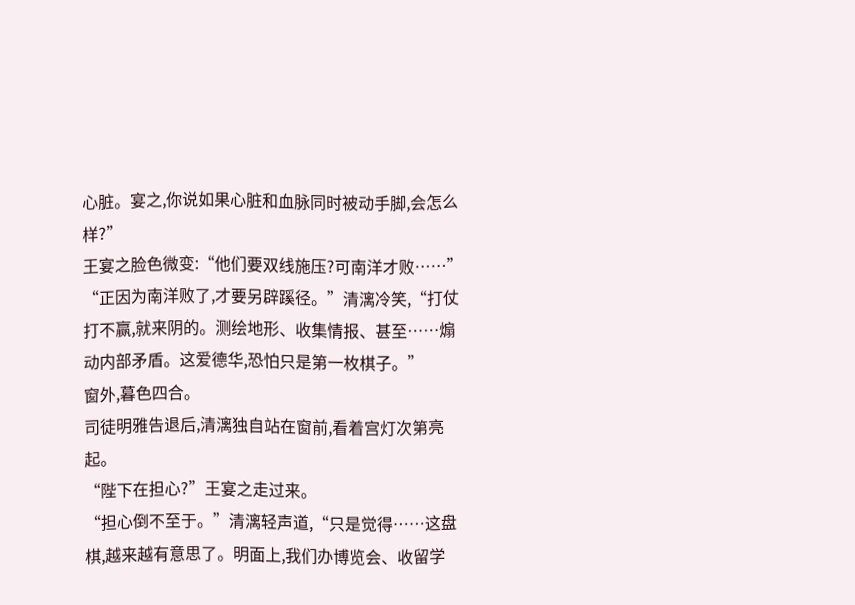心脏。宴之,你说如果心脏和血脉同时被动手脚,会怎么样?”
王宴之脸色微变:“他们要双线施压?可南洋才败……”
“正因为南洋败了,才要另辟蹊径。”清漓冷笑,“打仗打不赢,就来阴的。测绘地形、收集情报、甚至……煽动内部矛盾。这爱德华,恐怕只是第一枚棋子。”
窗外,暮色四合。
司徒明雅告退后,清漓独自站在窗前,看着宫灯次第亮起。
“陛下在担心?”王宴之走过来。
“担心倒不至于。”清漓轻声道,“只是觉得……这盘棋,越来越有意思了。明面上,我们办博览会、收留学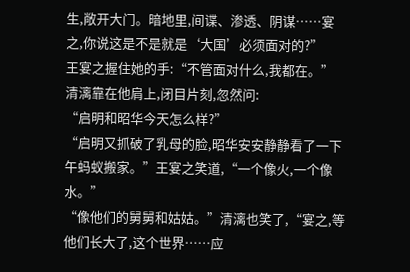生,敞开大门。暗地里,间谍、渗透、阴谋……宴之,你说这是不是就是‘大国’必须面对的?”
王宴之握住她的手:“不管面对什么,我都在。”
清漓靠在他肩上,闭目片刻,忽然问:
“启明和昭华今天怎么样?”
“启明又抓破了乳母的脸,昭华安安静静看了一下午蚂蚁搬家。”王宴之笑道,“一个像火,一个像水。”
“像他们的舅舅和姑姑。”清漓也笑了,“宴之,等他们长大了,这个世界……应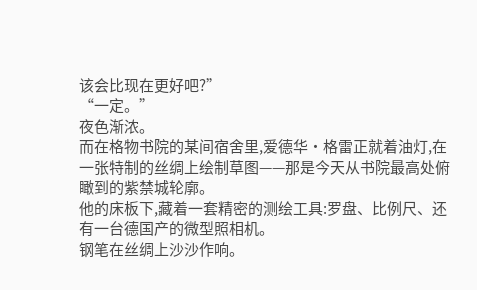该会比现在更好吧?”
“一定。”
夜色渐浓。
而在格物书院的某间宿舍里,爱德华·格雷正就着油灯,在一张特制的丝绸上绘制草图——那是今天从书院最高处俯瞰到的紫禁城轮廓。
他的床板下,藏着一套精密的测绘工具:罗盘、比例尺、还有一台德国产的微型照相机。
钢笔在丝绸上沙沙作响。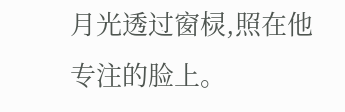月光透过窗棂,照在他专注的脸上。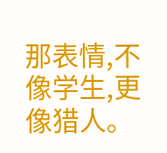那表情,不像学生,更像猎人。